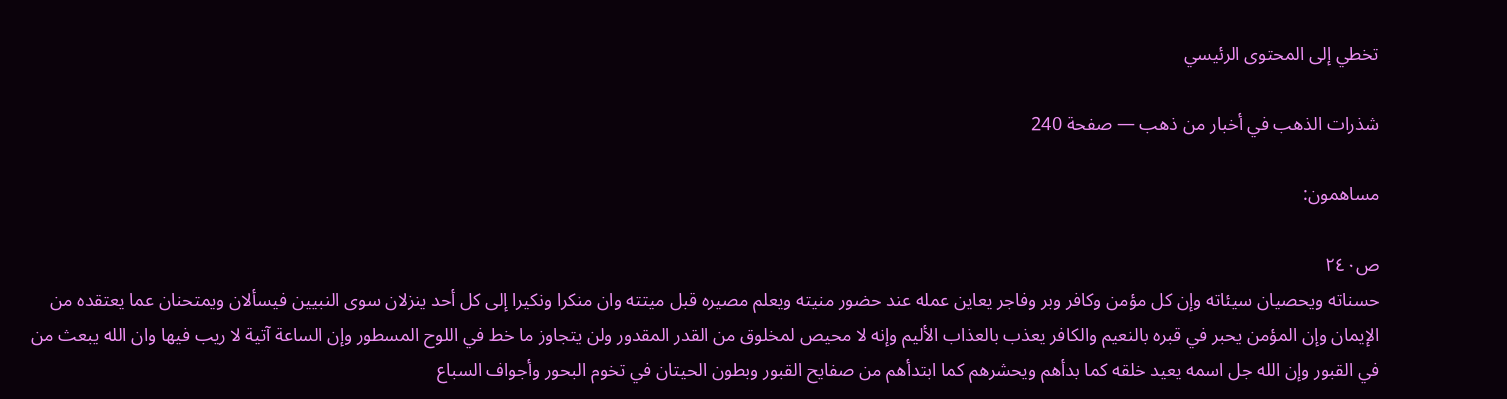تخطي إلى المحتوى الرئيسي

شذرات الذهب في أخبار من ذهب — صفحة 240

مساهمون:

ص٢٤٠
حسناته ويحصيان سيئاته وإن كل مؤمن وكافر وبر وفاجر يعاين عمله عند حضور منيته ويعلم مصيره قبل ميتته وان منكرا ونكيرا إلى كل أحد ينزلان سوى النبيين فيسألان ويمتحنان عما يعتقده من الإيمان وإن المؤمن يحبر في قبره بالنعيم والكافر يعذب بالعذاب الأليم وإنه لا محيص لمخلوق من القدر المقدور ولن يتجاوز ما خط في اللوح المسطور وإن الساعة آتية لا ريب فيها وان الله يبعث من في القبور وإن الله جل اسمه يعيد خلقه كما بدأهم ويحشرهم كما ابتدأهم من صفايح القبور وبطون الحيتان في تخوم البحور وأجواف السباع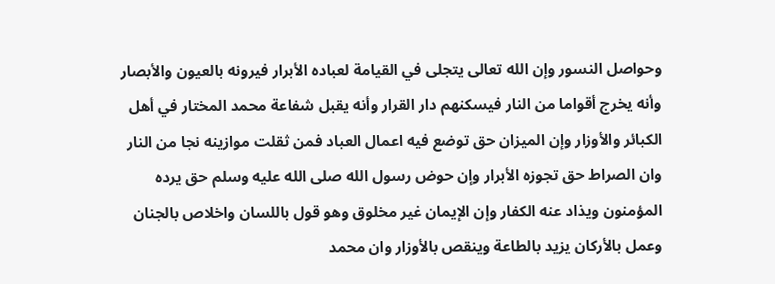وحواصل النسور وإن الله تعالى يتجلى في القيامة لعباده الأبرار فيرونه بالعيون والأبصار وأنه يخرج أقواما من النار فيسكنهم دار القرار وأنه يقبل شفاعة محمد المختار في أهل الكبائر والأوزار وإن الميزان حق توضع فيه اعمال العباد فمن ثقلت موازينه نجا من النار وان الصراط حق تجوزه الأبرار وإن حوض رسول الله صلى الله عليه وسلم حق يرده المؤمنون ويذاد عنه الكفار وإن الإيمان غير مخلوق وهو قول باللسان واخلاص بالجنان وعمل بالأركان يزيد بالطاعة وينقص بالأوزار وان محمد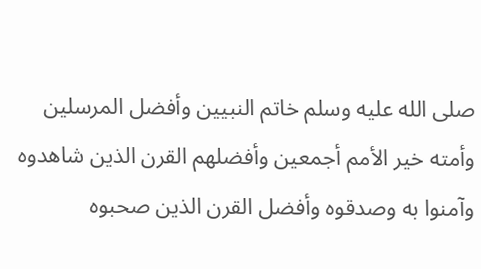صلى الله عليه وسلم خاتم النبيين وأفضل المرسلين وأمته خير الأمم أجمعين وأفضلهم القرن الذين شاهدوه وآمنوا به وصدقوه وأفضل القرن الذين صحبوه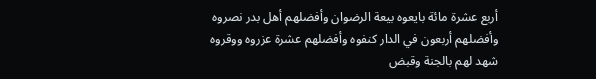أربع عشرة مائة بايعوه بيعة الرضوان وأفضلهم أهل بدر نصروه وأفضلهم أربعون في الدار كنفوه وأفضلهم عشرة عزروه ووقروه شهد لهم بالجنة وقبض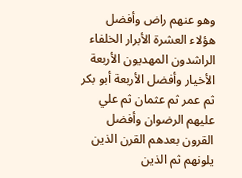وهو عنهم راض وأفضل هؤلاء العشرة الأبرار الخلفاء الراشدون المهديون الأربعة الأخيار وأفضل الأربعة أبو بكر ثم عمر ثم عثمان ثم علي عليهم الرضوان وأفضل القرون بعدهم القرن الذين يلونهم ثم الذين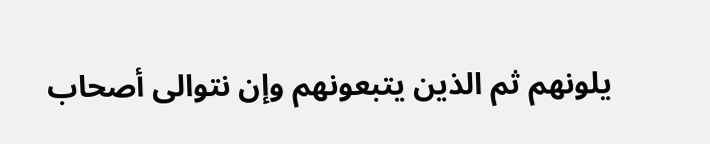يلونهم ثم الذين يتبعونهم وإن نتوالى أصحاب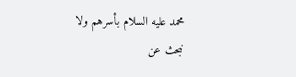محمد عليه السلام بأسرهم ولا نبحث عن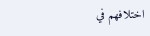اختلافهم في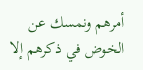أمرهم ونمسك عن الخوض في ذكرهم إلا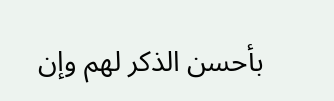بأحسن الذكر لهم وإن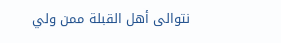نتوالى أهل القبلة ممن ولي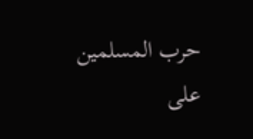حرب المسلمين على